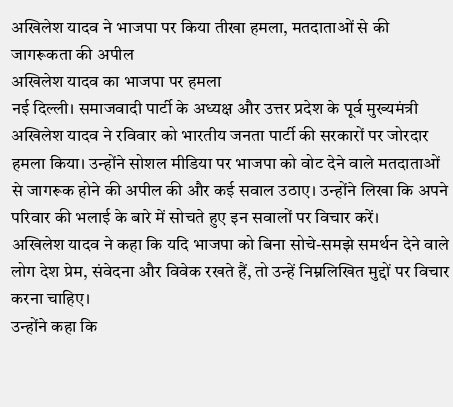अखिलेश यादव ने भाजपा पर किया तीखा हमला, मतदाताओं से की जागरूकता की अपील
अखिलेश यादव का भाजपा पर हमला
नई दिल्ली। समाजवादी पार्टी के अध्यक्ष और उत्तर प्रदेश के पूर्व मुख्यमंत्री अखिलेश यादव ने रविवार को भारतीय जनता पार्टी की सरकारों पर जोरदार हमला किया। उन्होंने सोशल मीडिया पर भाजपा को वोट देने वाले मतदाताओं से जागरूक होने की अपील की और कई सवाल उठाए। उन्होंने लिखा कि अपने परिवार की भलाई के बारे में सोचते हुए इन सवालों पर विचार करें।
अखिलेश यादव ने कहा कि यदि भाजपा को बिना सोचे-समझे समर्थन देने वाले लोग देश प्रेम, संवेदना और विवेक रखते हैं, तो उन्हें निम्नलिखित मुद्दों पर विचार करना चाहिए।
उन्होंने कहा कि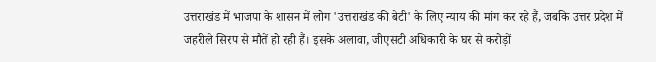उत्तराखंड में भाजपा के शासन में लोग 'उत्तराखंड की बेटी' के लिए न्याय की मांग कर रहे हैं, जबकि उत्तर प्रदेश में जहरीले सिरप से मौतें हो रही हैं। इसके अलावा, जीएसटी अधिकारी के घर से करोड़ों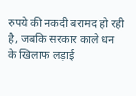रुपये की नकदी बरामद हो रही है, जबकि सरकार काले धन के खिलाफ लड़ाई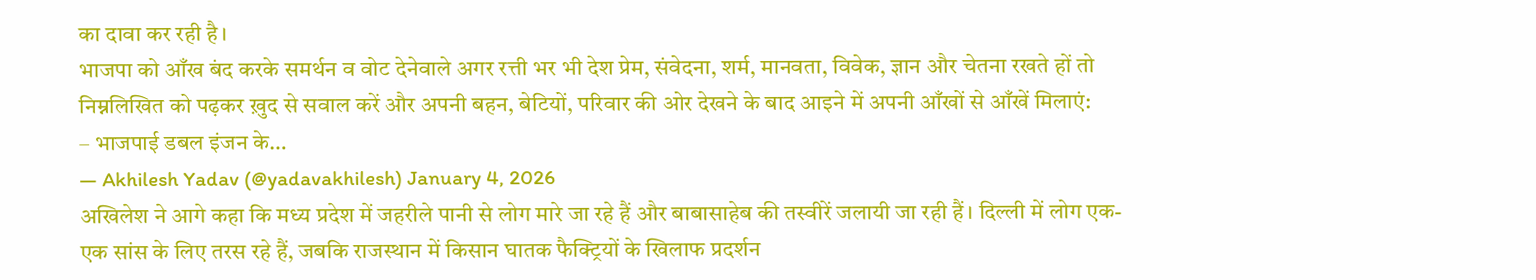का दावा कर रही है।
भाजपा को आँख बंद करके समर्थन व वोट देनेवाले अगर रत्ती भर भी देश प्रेम, संवेदना, शर्म, मानवता, विवेक, ज्ञान और चेतना रखते हों तो निम्नलिखित को पढ़कर ख़ुद से सवाल करें और अपनी बहन, बेटियों, परिवार की ओर देखने के बाद आइने में अपनी आँखों से आँखें मिलाएं:
– भाजपाई डबल इंजन के…
— Akhilesh Yadav (@yadavakhilesh) January 4, 2026
अखिलेश ने आगे कहा कि मध्य प्रदेश में जहरीले पानी से लोग मारे जा रहे हैं और बाबासाहेब की तस्वीरें जलायी जा रही हैं। दिल्ली में लोग एक-एक सांस के लिए तरस रहे हैं, जबकि राजस्थान में किसान घातक फैक्ट्रियों के खिलाफ प्रदर्शन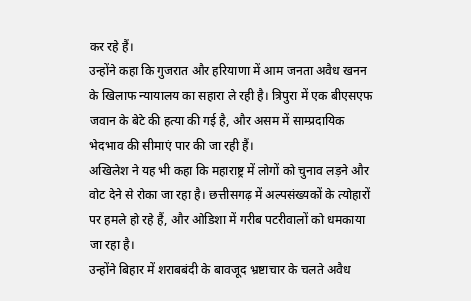कर रहे हैं।
उन्होंने कहा कि गुजरात और हरियाणा में आम जनता अवैध खनन के खिलाफ न्यायालय का सहारा ले रही है। त्रिपुरा में एक बीएसएफ जवान के बेटे की हत्या की गई है, और असम में साम्प्रदायिक भेदभाव की सीमाएं पार की जा रही हैं।
अखिलेश ने यह भी कहा कि महाराष्ट्र में लोगों को चुनाव लड़ने और वोट देने से रोका जा रहा है। छत्तीसगढ़ में अल्पसंख्यकों के त्योहारों पर हमले हो रहे हैं, और ओडिशा में गरीब पटरीवालों को धमकाया जा रहा है।
उन्होंने बिहार में शराबबंदी के बावजूद भ्रष्टाचार के चलते अवैध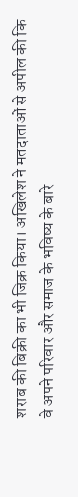शराब की बिक्री का भी जिक्र किया। अखिलेश ने मतदाताओं से अपील की कि वे अपने परिवार और समाज के भविष्य के बारे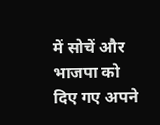में सोचें और भाजपा को दिए गए अपने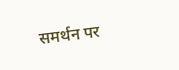समर्थन पर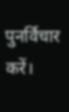पुनर्विचार करें।